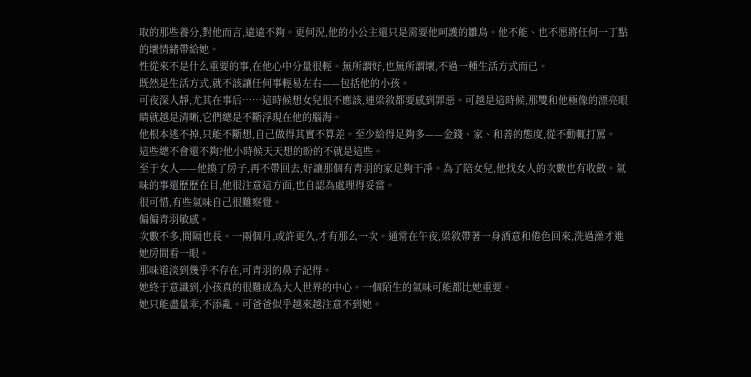取的那些養分,對他而言,遠遠不夠。更何況,他的小公主還只是需要他呵護的雛鳥。他不能、也不愿將任何一丁點的壞情緒帶給她。
性從來不是什么重要的事,在他心中分量很輕。無所謂好,也無所謂壞,不過一種生活方式而已。
既然是生活方式,就不該讓任何事輕易左右——包括他的小孩。
可夜深人靜,尤其在事后……這時候想女兒很不應該,連梁敘都要感到罪惡。可越是這時候,那雙和他極像的漂亮眼睛就越是清晰,它們總是不斷浮現在他的腦海。
他根本逃不掉,只能不斷想,自己做得其實不算差。至少給得足夠多——金錢、家、和善的態度,從不動輒打罵。
這些總不會還不夠?他小時候天天想的盼的不就是這些。
至于女人——他換了房子,再不帶回去,好讓那個有青羽的家足夠干凈。為了陪女兒,他找女人的次數也有收斂。氣味的事還歷歷在目,他很注意這方面,也自認為處理得妥當。
很可惜,有些氣味自己很難察覺。
偏偏青羽敏感。
次數不多,間隔也長。一兩個月,或許更久,才有那么一次。通常在午夜,梁敘帶著一身酒意和倦色回來,洗過澡才進她房間看一眼。
那味道淡到幾乎不存在,可青羽的鼻子記得。
她終于意識到,小孩真的很難成為大人世界的中心。一個陌生的氣味可能都比她重要。
她只能盡量乖,不添亂。可爸爸似乎越來越注意不到她。